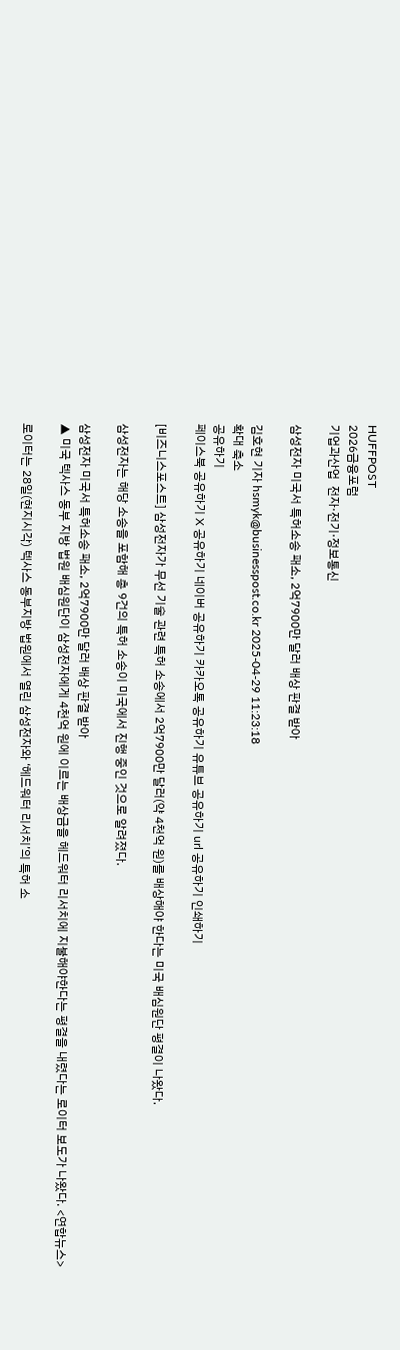HUFFPOST
2026금융포럼
기업과산업  전자·전기·정보통신

삼성전자 미국서 특허소송 패소, 2억7900만 달러 배상 판결 받아

김호현 기자 hsmyk@businesspost.co.kr 2025-04-29 11:23:18
확대 축소
공유하기
페이스북 공유하기 X 공유하기 네이버 공유하기 카카오톡 공유하기 유튜브 공유하기 url 공유하기 인쇄하기

[비즈니스포스트] 삼성전자가 무선 기술 관련 특허 소송에서 2억7900만 달러(약 4천억 원)를 배상해야 한다는 미국 배심원단 평결이 나왔다.

삼성전자는 해당 소송을 포함해 총 9건의 특허 소송이 미국에서 진행 중인 것으로 알려졌다.

삼성전자 미국서 특허소송 패소, 2억7900만 달러 배상 판결 받아
▲ 미국 텍사스 동부 지방 법원 배심원단이 삼성전자에게 4천억 원에 이르는 배상금을 헤드워터 리서치에 지불해야한다는 평결을 내렸다는 로이터 보도가 나왔다. <연합뉴스>

로이터는 28일(현지시각) 텍사스 동부지방 법원에서 열린 삼성전자와 ‘헤드워터 리서치’의 특허 소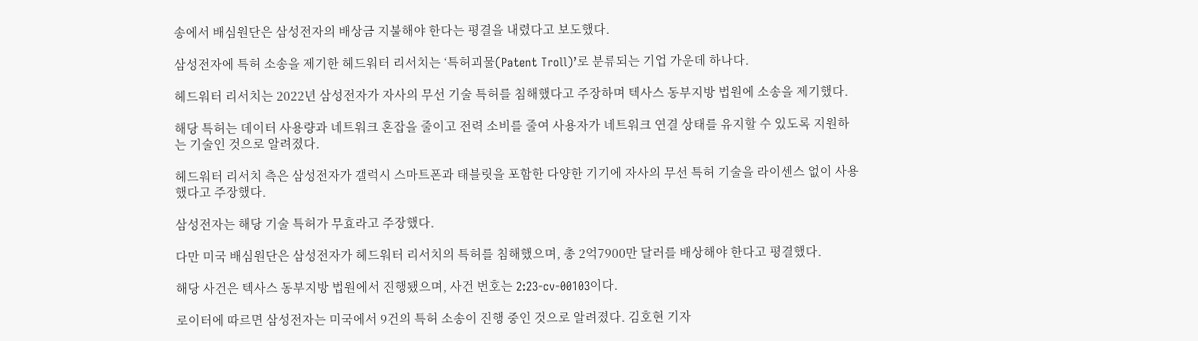송에서 배심원단은 삼성전자의 배상금 지불해야 한다는 평결을 내렸다고 보도했다.

삼성전자에 특허 소송을 제기한 헤드워터 리서치는 ‘특허괴물(Patent Troll)’로 분류되는 기업 가운데 하나다.

헤드워터 리서치는 2022년 삼성전자가 자사의 무선 기술 특허를 침해했다고 주장하며 텍사스 동부지방 법원에 소송을 제기했다.

해당 특허는 데이터 사용량과 네트워크 혼잡을 줄이고 전력 소비를 줄여 사용자가 네트워크 연결 상태를 유지할 수 있도록 지원하는 기술인 것으로 알려졌다.

헤드워터 리서치 측은 삼성전자가 갤럭시 스마트폰과 태블릿을 포함한 다양한 기기에 자사의 무선 특허 기술을 라이센스 없이 사용했다고 주장했다.

삼성전자는 해당 기술 특허가 무효라고 주장했다.

다만 미국 배심원단은 삼성전자가 헤드워터 리서치의 특허를 침해했으며, 총 2억7900만 달러를 배상해야 한다고 평결했다.

해당 사건은 텍사스 동부지방 법원에서 진행됐으며, 사건 번호는 2:23-cv-00103이다.

로이터에 따르면 삼성전자는 미국에서 9건의 특허 소송이 진행 중인 것으로 알려졌다. 김호현 기자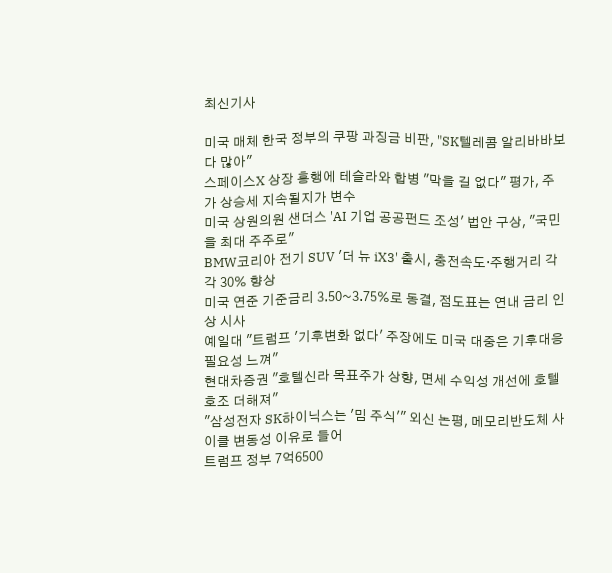최신기사

미국 매체 한국 정부의 쿠팡 과징금 비판, "SK텔레콤 알리바바보다 많아"
스페이스X 상장 흥행에 테슬라와 합병 "막을 길 없다" 평가, 주가 상승세 지속될지가 변수
미국 상원의원 샌더스 'AI 기업 공공펀드 조성' 법안 구상, "국민을 최대 주주로"
BMW코리아 전기 SUV '더 뉴 iX3' 출시, 충전속도·주행거리 각각 30% 향상
미국 연준 기준금리 3.50~3.75%로 동결, 점도표는 연내 금리 인상 시사
예일대 "트럼프 '기후변화 없다' 주장에도 미국 대중은 기후대응 필요성 느껴"
현대차증권 "호텔신라 목표주가 상향, 면세 수익성 개선에 호텔 호조 더해져"
"삼성전자 SK하이닉스는 '밈 주식'" 외신 논평, 메모리반도체 사이클 변동성 이유로 들어
트럼프 정부 7억6500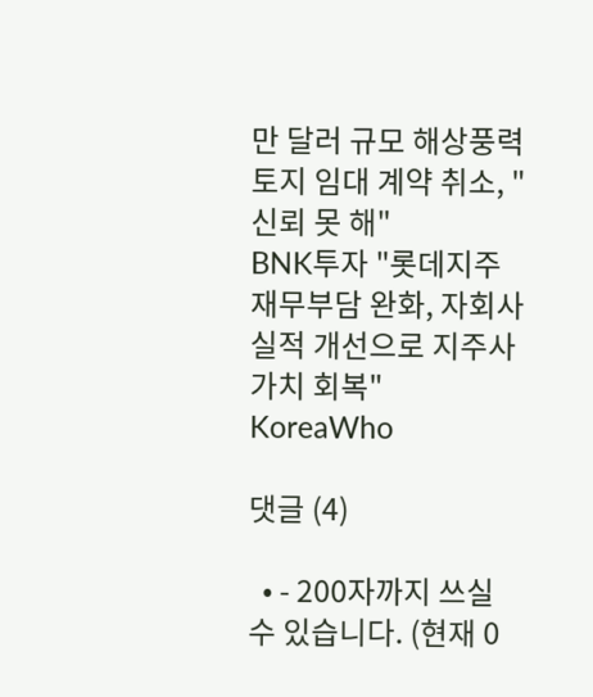만 달러 규모 해상풍력 토지 임대 계약 취소, "신뢰 못 해"
BNK투자 "롯데지주 재무부담 완화, 자회사 실적 개선으로 지주사 가치 회복"
KoreaWho

댓글 (4)

  • - 200자까지 쓰실 수 있습니다. (현재 0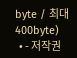byte / 최대 400byte)
  • - 저작권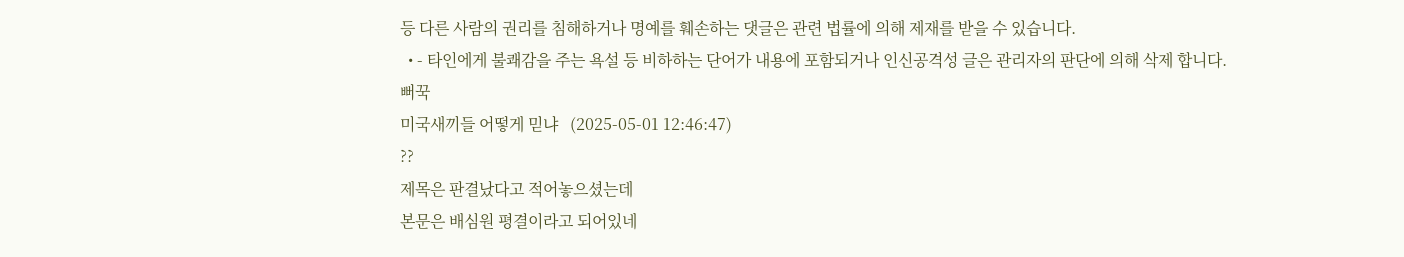등 다른 사람의 권리를 침해하거나 명예를 훼손하는 댓글은 관련 법률에 의해 제재를 받을 수 있습니다.
  • - 타인에게 불쾌감을 주는 욕설 등 비하하는 단어가 내용에 포함되거나 인신공격성 글은 관리자의 판단에 의해 삭제 합니다.
뻐꾹
미국새끼들 어떻게 믿냐   (2025-05-01 12:46:47)
??
제목은 판결났다고 적어놓으셨는데
본문은 배심원 평결이라고 되어있네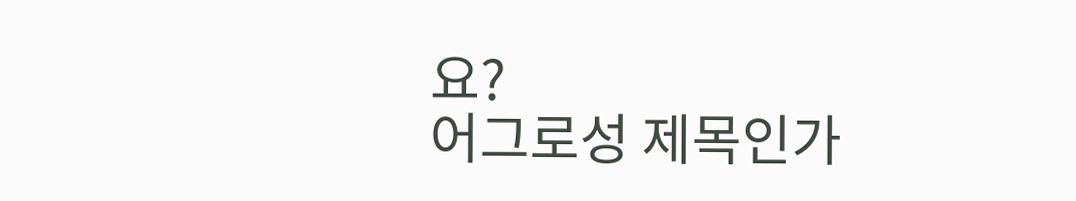요?
어그로성 제목인가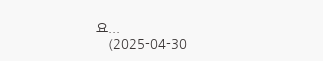요...
   (2025-04-30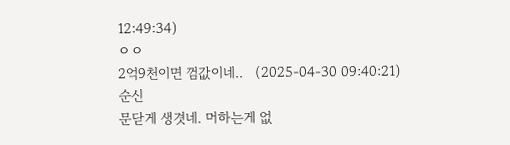12:49:34)
ㅇㅇ
2억9천이면 껌값이네..   (2025-04-30 09:40:21)
순신
문닫게 생겻네. 머하는게 없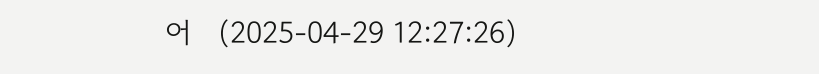어   (2025-04-29 12:27:26)